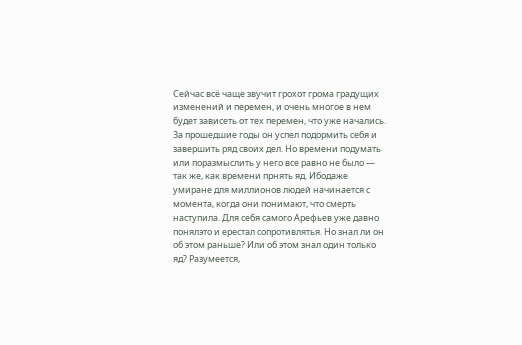Сейчас всё чаще звучит грохот грома градущих изменений и перемен, и очень многое в нем будет зависеть от тех перемен, что уже начались. За прошедшие годы он успел подормить себя и завершить ряд своих дел. Но времени подумать или поразмыслить у него все равно не было — так же, как времени прнять яд. Ибодаже умиране для миллионов людей начинается с момента, когда они понимают, что смерть наступила. Для себя самого Арефьев уже давно понялэто и ерестал сопротивлятья. Но знал ли он об этом раньше? Или об этом знал один только яд? Разумеется,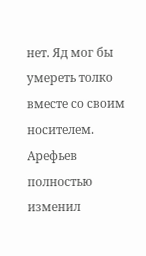нет. Яд мог бы умереть толко вместе со своим носителем. Арефьев полностью изменил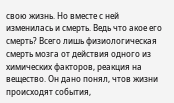свою жизнь. Но вместе с ней изменилась и смерть. Ведь что акое его смерть? Всего лишь физиологическая смерть мозга от действия одного из химических факторов, реакция на вещество. Он дано понял, чтов жизни происходят события,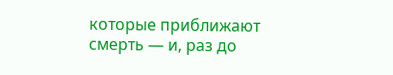которые приближают смерть — и, раз до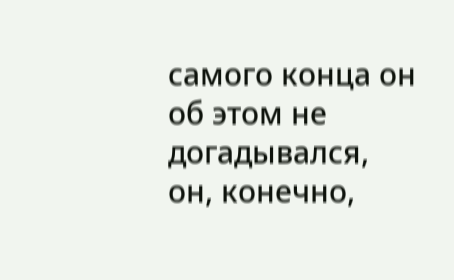самого конца он об этом не догадывался, он, конечно,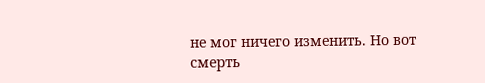не мог ничего изменить. Но вот смерть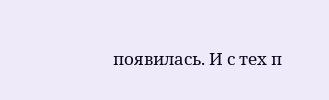появилась. И с тех п